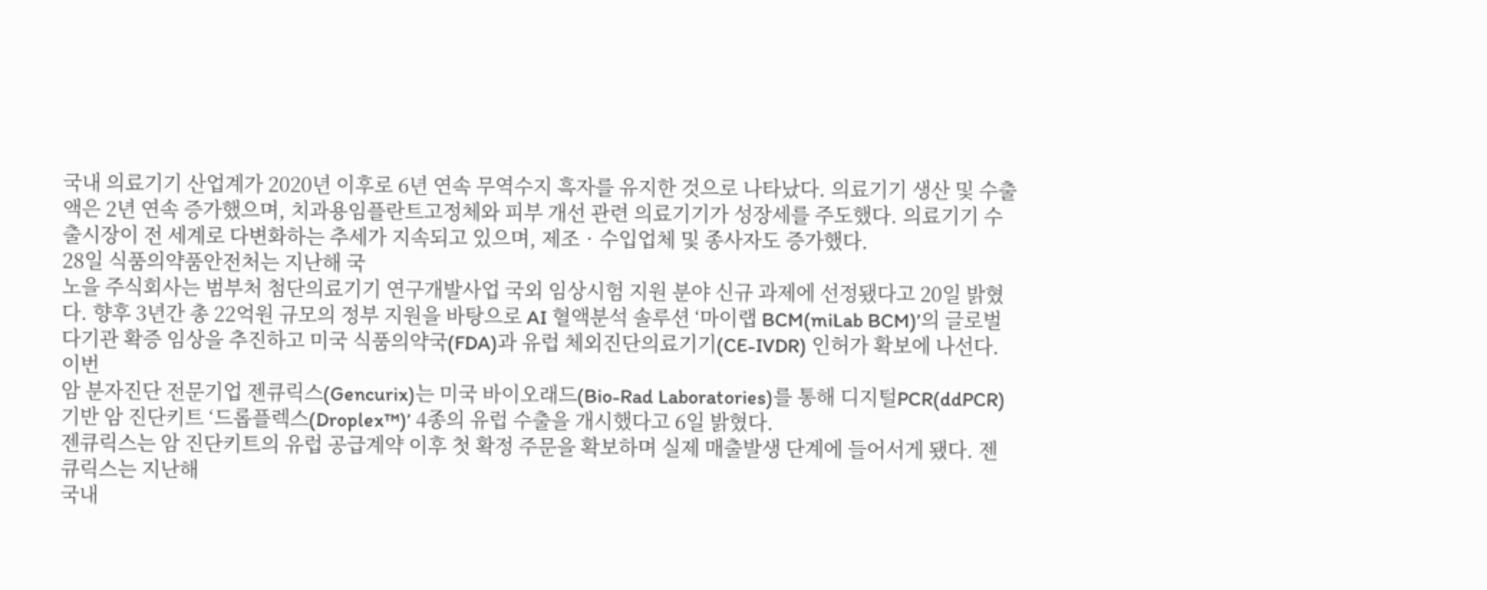국내 의료기기 산업계가 2020년 이후로 6년 연속 무역수지 흑자를 유지한 것으로 나타났다. 의료기기 생산 및 수출액은 2년 연속 증가했으며, 치과용임플란트고정체와 피부 개선 관련 의료기기가 성장세를 주도했다. 의료기기 수출시장이 전 세계로 다변화하는 추세가 지속되고 있으며, 제조‧수입업체 및 종사자도 증가했다.
28일 식품의약품안전처는 지난해 국
노을 주식회사는 범부처 첨단의료기기 연구개발사업 국외 임상시험 지원 분야 신규 과제에 선정됐다고 20일 밝혔다. 향후 3년간 총 22억원 규모의 정부 지원을 바탕으로 AI 혈액분석 솔루션 ‘마이랩 BCM(miLab BCM)’의 글로벌 다기관 확증 임상을 추진하고 미국 식품의약국(FDA)과 유럽 체외진단의료기기(CE-IVDR) 인허가 확보에 나선다.
이번
암 분자진단 전문기업 젠큐릭스(Gencurix)는 미국 바이오래드(Bio-Rad Laboratories)를 통해 디지털PCR(ddPCR) 기반 암 진단키트 ‘드롭플렉스(Droplex™)’ 4종의 유럽 수출을 개시했다고 6일 밝혔다.
젠큐릭스는 암 진단키트의 유럽 공급계약 이후 첫 확정 주문을 확보하며 실제 매출발생 단계에 들어서게 됐다. 젠큐릭스는 지난해
국내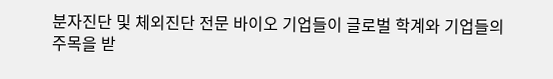분자진단 및 체외진단 전문 바이오 기업들이 글로벌 학계와 기업들의 주목을 받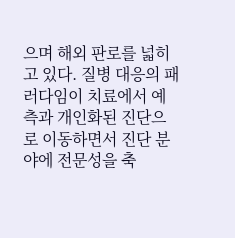으며 해외 판로를 넓히고 있다. 질병 대응의 패러다임이 치료에서 예측과 개인화된 진단으로 이동하면서 진단 분야에 전문성을 축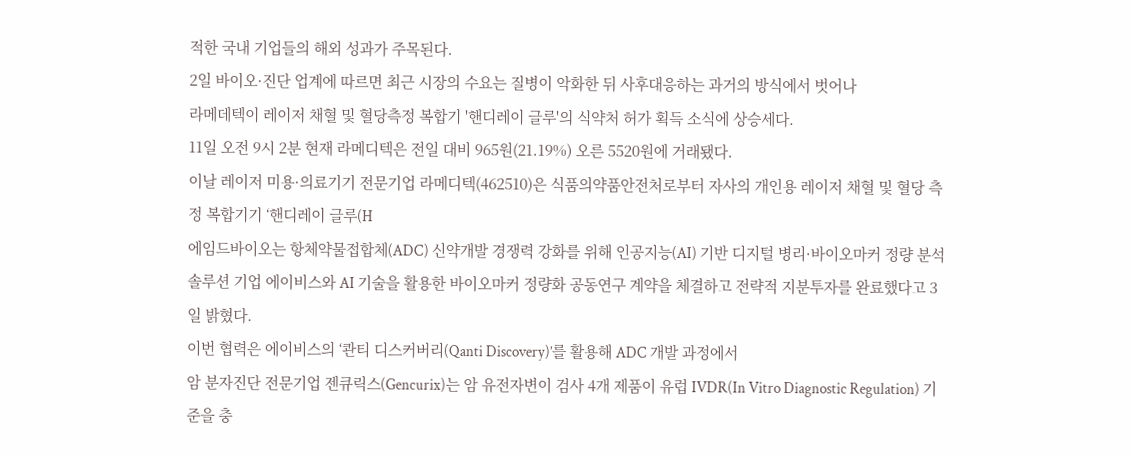적한 국내 기업들의 해외 성과가 주목된다.
2일 바이오·진단 업계에 따르면 최근 시장의 수요는 질병이 악화한 뒤 사후대응하는 과거의 방식에서 벗어나
라메데텍이 레이저 채혈 및 혈당측정 복합기 '핸디레이 글루'의 식약처 허가 획득 소식에 상승세다.
11일 오전 9시 2분 현재 라메디텍은 전일 대비 965원(21.19%) 오른 5520원에 거래됐다.
이날 레이저 미용·의료기기 전문기업 라메디텍(462510)은 식품의약품안전처로부터 자사의 개인용 레이저 채혈 및 혈당 측정 복합기기 ‘핸디레이 글루(H
에임드바이오는 항체약물접합체(ADC) 신약개발 경쟁력 강화를 위해 인공지능(AI) 기반 디지털 병리·바이오마커 정량 분석 솔루션 기업 에이비스와 AI 기술을 활용한 바이오마커 정량화 공동연구 계약을 체결하고 전략적 지분투자를 완료했다고 3일 밝혔다.
이번 협력은 에이비스의 ‘콴티 디스커버리(Qanti Discovery)’를 활용해 ADC 개발 과정에서
암 분자진단 전문기업 젠큐릭스(Gencurix)는 암 유전자변이 검사 4개 제품이 유럽 IVDR(In Vitro Diagnostic Regulation) 기준을 충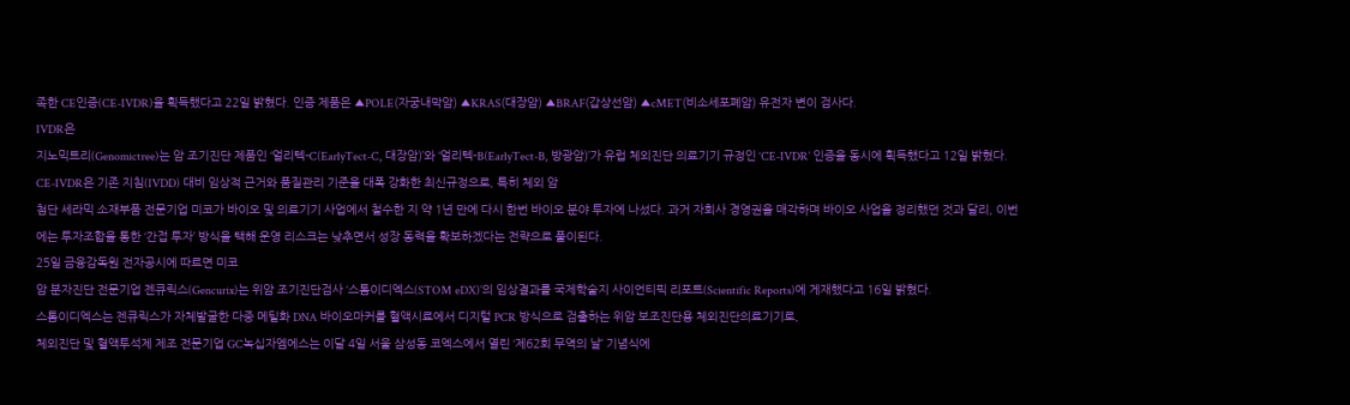족한 CE인증(CE-IVDR)을 획득했다고 22일 밝혔다. 인증 제품은 ▲POLE(자궁내막암) ▲KRAS(대장암) ▲BRAF(갑상선암) ▲cMET(비소세포폐암) 유전자 변이 검사다.
IVDR은
지노믹트리(Genomictree)는 암 조기진단 제품인 ‘얼리텍-C(EarlyTect-C, 대장암)’와 ‘얼리텍-B(EarlyTect-B, 방광암)’가 유럽 체외진단 의료기기 규정인 ‘CE-IVDR’ 인증을 동시에 획득했다고 12일 밝혔다.
CE-IVDR은 기존 지침(IVDD) 대비 임상적 근거와 품질관리 기준을 대폭 강화한 최신규정으로, 특히 체외 암
첨단 세라믹 소재부품 전문기업 미코가 바이오 및 의료기기 사업에서 철수한 지 약 1년 만에 다시 한번 바이오 분야 투자에 나섰다. 과거 자회사 경영권을 매각하며 바이오 사업을 정리했던 것과 달리, 이번에는 투자조합을 통한 ‘간접 투자’ 방식을 택해 운영 리스크는 낮추면서 성장 동력을 확보하겠다는 전략으로 풀이된다.
25일 금융감독원 전자공시에 따르면 미코
암 분자진단 전문기업 젠큐릭스(Gencurix)는 위암 조기진단검사 ‘스톰이디엑스(STOM eDX)’의 임상결과를 국제학술지 사이언티픽 리포트(Scientific Reports)에 게재했다고 16일 밝혔다.
스톰이디엑스는 젠큐릭스가 자체발굴한 다중 메틸화 DNA 바이오마커를 혈액시료에서 디지털 PCR 방식으로 검출하는 위암 보조진단용 체외진단의료기기로,
체외진단 및 혈액투석제 제조 전문기업 GC녹십자엠에스는 이달 4일 서울 삼성동 코엑스에서 열린 ‘제62회 무역의 날’ 기념식에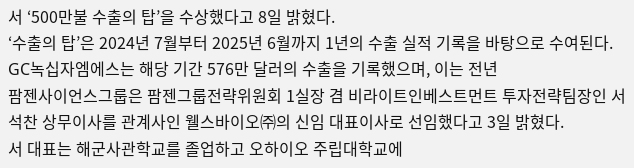서 ‘500만불 수출의 탑’을 수상했다고 8일 밝혔다.
‘수출의 탑’은 2024년 7월부터 2025년 6월까지 1년의 수출 실적 기록을 바탕으로 수여된다. GC녹십자엠에스는 해당 기간 576만 달러의 수출을 기록했으며, 이는 전년
팜젠사이언스그룹은 팜젠그룹전략위원회 1실장 겸 비라이트인베스트먼트 투자전략팀장인 서석찬 상무이사를 관계사인 웰스바이오㈜의 신임 대표이사로 선임했다고 3일 밝혔다.
서 대표는 해군사관학교를 졸업하고 오하이오 주립대학교에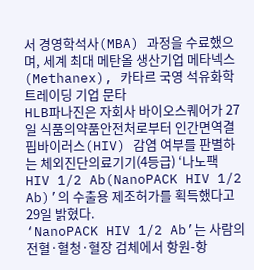서 경영학석사(MBA) 과정을 수료했으며, 세계 최대 메탄올 생산기업 메타넥스(Methanex), 카타르 국영 석유화학 트레이딩 기업 문타
HLB파나진은 자회사 바이오스퀘어가 27일 식품의약품안전처로부터 인간면역결핍바이러스(HIV) 감염 여부를 판별하는 체외진단의료기기(4등급) ‘나노팩 HIV 1/2 Ab(NanoPACK HIV 1/2 Ab)’의 수출용 제조허가를 획득했다고 29일 밝혔다.
‘NanoPACK HIV 1/2 Ab’는 사람의 전혈·혈청·혈장 검체에서 항원-항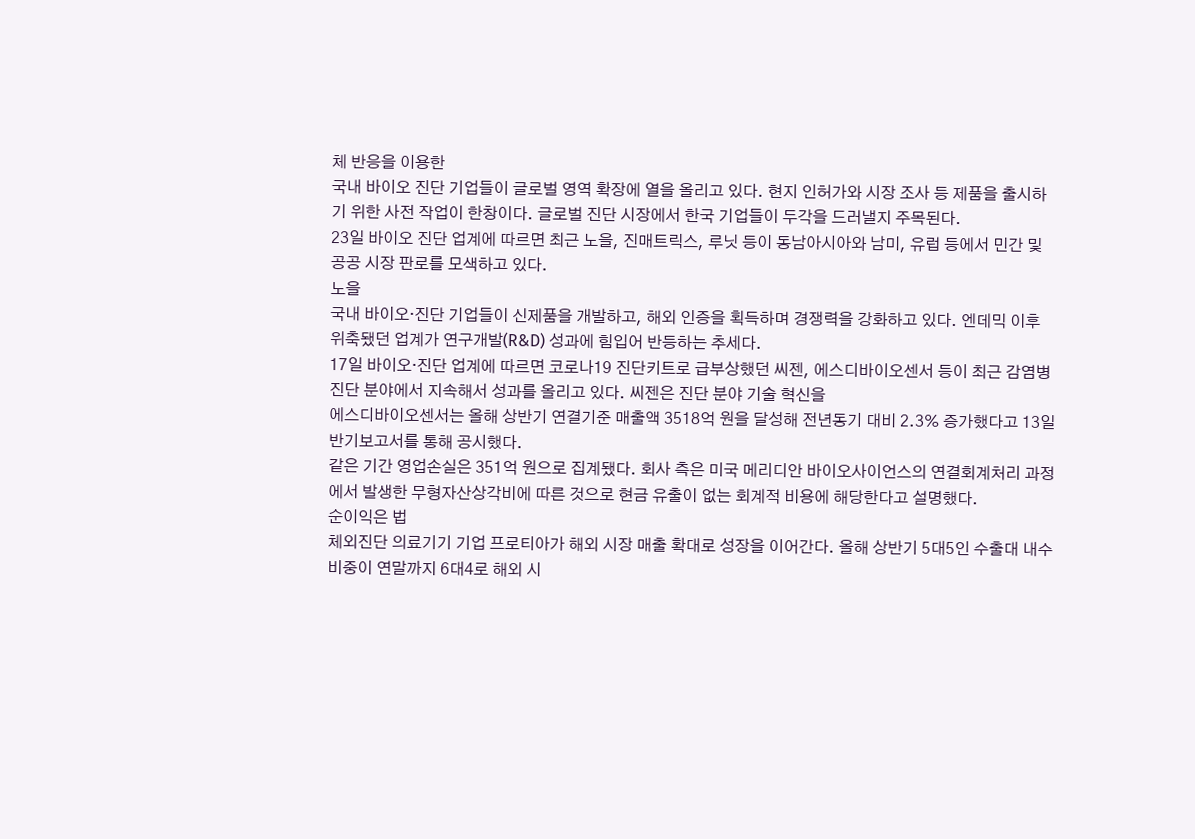체 반응을 이용한
국내 바이오 진단 기업들이 글로벌 영역 확장에 열을 올리고 있다. 현지 인허가와 시장 조사 등 제품을 출시하기 위한 사전 작업이 한창이다. 글로벌 진단 시장에서 한국 기업들이 두각을 드러낼지 주목된다.
23일 바이오 진단 업계에 따르면 최근 노을, 진매트릭스, 루닛 등이 동남아시아와 남미, 유럽 등에서 민간 및 공공 시장 판로를 모색하고 있다.
노을
국내 바이오·진단 기업들이 신제품을 개발하고, 해외 인증을 획득하며 경쟁력을 강화하고 있다. 엔데믹 이후 위축됐던 업계가 연구개발(R&D) 성과에 힘입어 반등하는 추세다.
17일 바이오·진단 업계에 따르면 코로나19 진단키트로 급부상했던 씨젠, 에스디바이오센서 등이 최근 감염병 진단 분야에서 지속해서 성과를 올리고 있다. 씨젠은 진단 분야 기술 혁신을
에스디바이오센서는 올해 상반기 연결기준 매출액 3518억 원을 달성해 전년동기 대비 2.3% 증가했다고 13일 반기보고서를 통해 공시했다.
같은 기간 영업손실은 351억 원으로 집계됐다. 회사 측은 미국 메리디안 바이오사이언스의 연결회계처리 과정에서 발생한 무형자산상각비에 따른 것으로 현금 유출이 없는 회계적 비용에 해당한다고 설명했다.
순이익은 법
체외진단 의료기기 기업 프로티아가 해외 시장 매출 확대로 성장을 이어간다. 올해 상반기 5대5인 수출대 내수 비중이 연말까지 6대4로 해외 시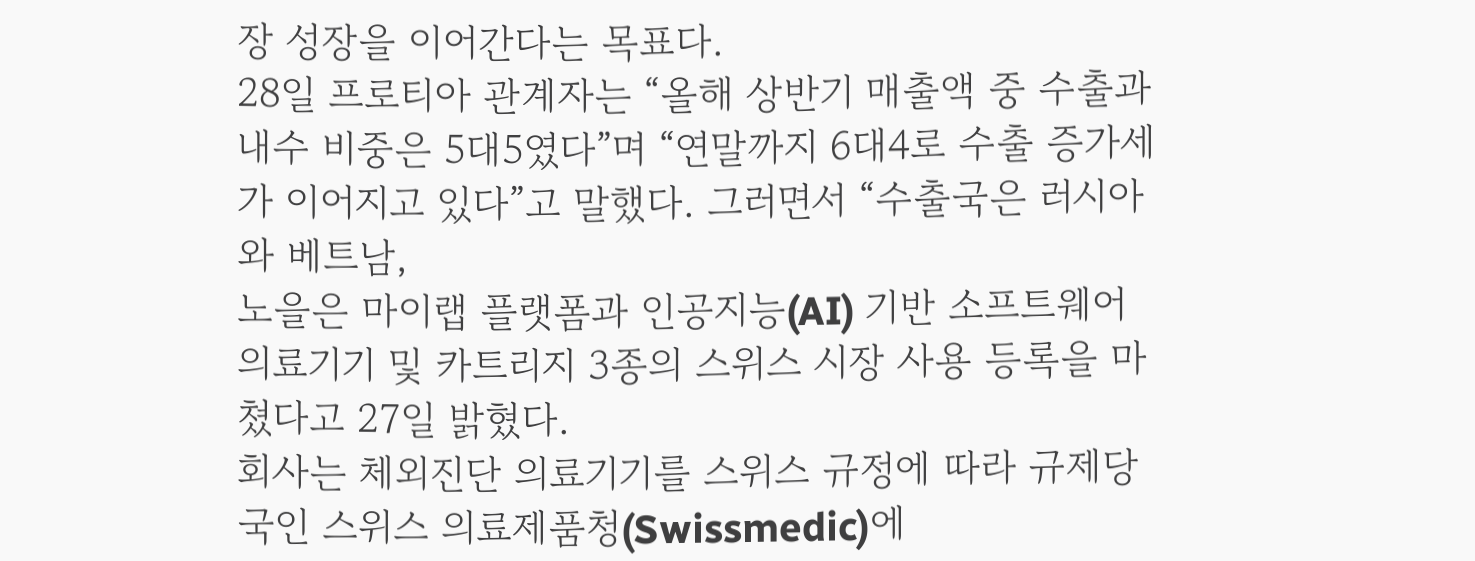장 성장을 이어간다는 목표다.
28일 프로티아 관계자는 “올해 상반기 매출액 중 수출과 내수 비중은 5대5였다”며 “연말까지 6대4로 수출 증가세가 이어지고 있다”고 말했다. 그러면서 “수출국은 러시아와 베트남,
노을은 마이랩 플랫폼과 인공지능(AI) 기반 소프트웨어 의료기기 및 카트리지 3종의 스위스 시장 사용 등록을 마쳤다고 27일 밝혔다.
회사는 체외진단 의료기기를 스위스 규정에 따라 규제당국인 스위스 의료제품청(Swissmedic)에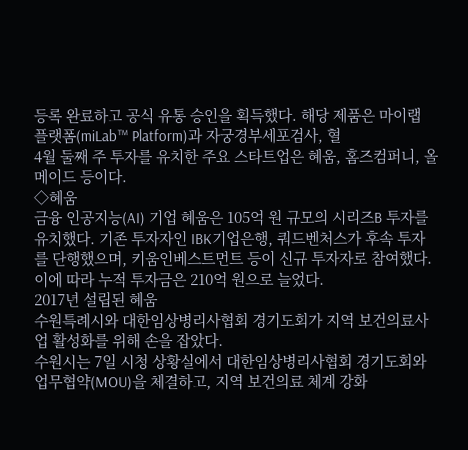등록 완료하고 공식 유통 승인을 획득했다. 해당 제품은 마이랩 플랫폼(miLab™ Platform)과 자궁경부세포검사, 혈
4월 둘째 주 투자를 유치한 주요 스타트업은 혜움, 홈즈컴퍼니, 올메이드 등이다.
◇혜움
금융 인공지능(AI) 기업 혜움은 105억 원 규모의 시리즈B 투자를 유치했다. 기존 투자자인 IBK기업은행, 쿼드벤처스가 후속 투자를 단행했으며, 키움인베스트먼트 등이 신규 투자자로 참여했다. 이에 따라 누적 투자금은 210억 원으로 늘었다.
2017년 설립된 혜움
수원특례시와 대한임상병리사협회 경기도회가 지역 보건의료사업 활성화를 위해 손을 잡았다.
수원시는 7일 시청 상황실에서 대한임상병리사협회 경기도회와 업무협약(MOU)을 체결하고, 지역 보건의료 체계 강화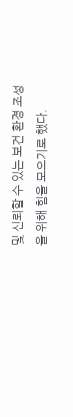및 신뢰할 수 있는 보건 환경 조성을 위해 힘을 모으기로 했다.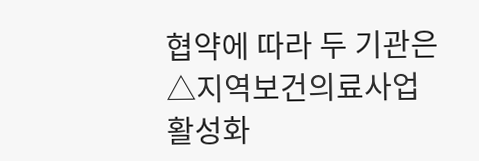협약에 따라 두 기관은 △지역보건의료사업 활성화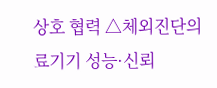상호 협력 △체외진단의료기기 성능·신뢰